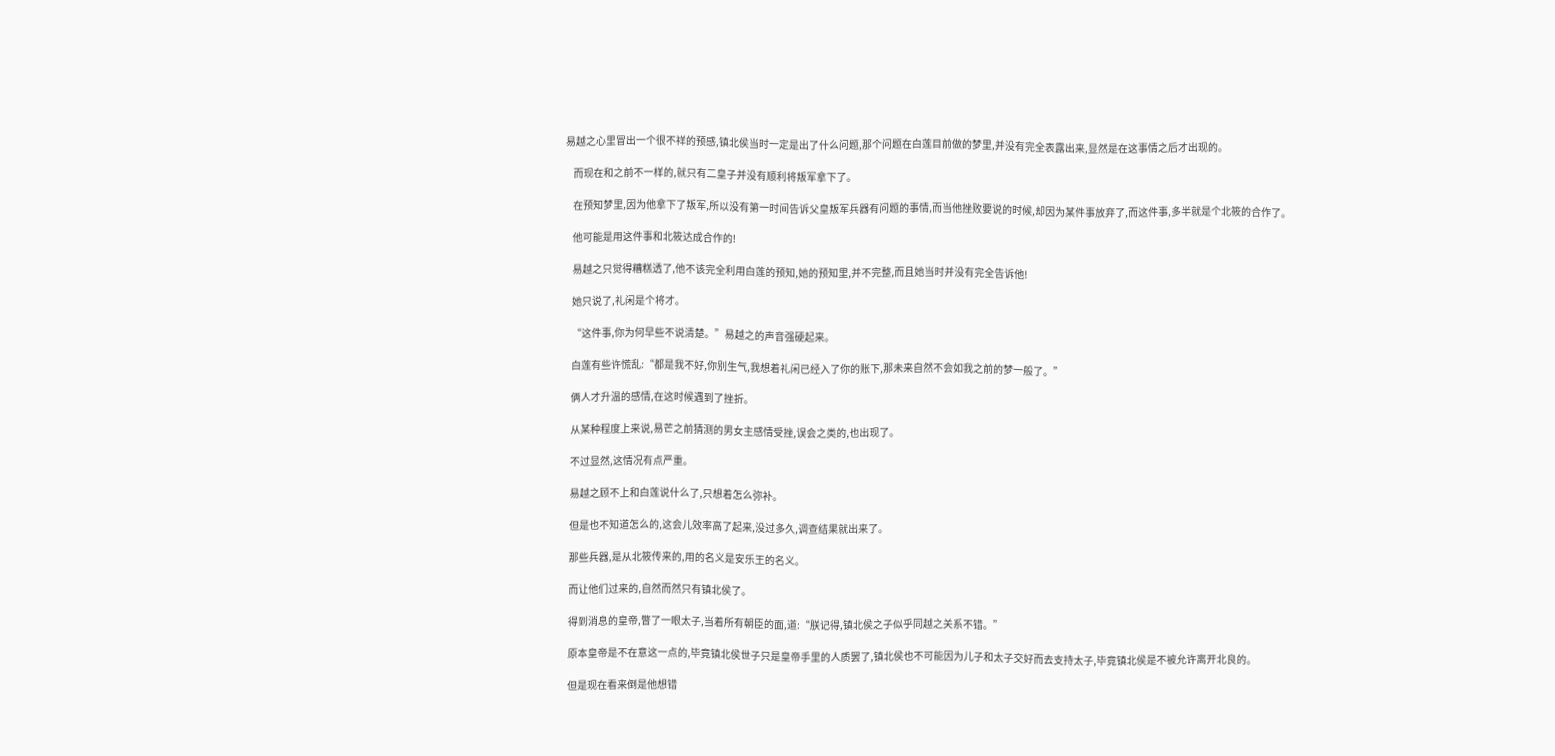易越之心里冒出一个很不祥的预感,镇北侯当时一定是出了什么问题,那个问题在白莲目前做的梦里,并没有完全表露出来,显然是在这事情之后才出现的。

    而现在和之前不一样的,就只有二皇子并没有顺利将叛军拿下了。

    在预知梦里,因为他拿下了叛军,所以没有第一时间告诉父皇叛军兵器有问题的事情,而当他挫败要说的时候,却因为某件事放弃了,而这件事,多半就是个北筱的合作了。

    他可能是用这件事和北筱达成合作的!

    易越之只觉得糟糕透了,他不该完全利用白莲的预知,她的预知里,并不完整,而且她当时并没有完全告诉他!

    她只说了,礼闲是个将才。

    “这件事,你为何早些不说清楚。”易越之的声音强硬起来。

    白莲有些许慌乱:“都是我不好,你别生气,我想着礼闲已经入了你的账下,那未来自然不会如我之前的梦一般了。”

    俩人才升温的感情,在这时候遇到了挫折。

    从某种程度上来说,易芒之前猜测的男女主感情受挫,误会之类的,也出现了。

    不过显然,这情况有点严重。

    易越之顾不上和白莲说什么了,只想着怎么弥补。

    但是也不知道怎么的,这会儿效率高了起来,没过多久,调查结果就出来了。

    那些兵器,是从北筱传来的,用的名义是安乐王的名义。

    而让他们过来的,自然而然只有镇北侯了。

    得到消息的皇帝,瞥了一眼太子,当着所有朝臣的面,道:“朕记得,镇北侯之子似乎同越之关系不错。”

    原本皇帝是不在意这一点的,毕竟镇北侯世子只是皇帝手里的人质罢了,镇北侯也不可能因为儿子和太子交好而去支持太子,毕竟镇北侯是不被允许离开北良的。

    但是现在看来倒是他想错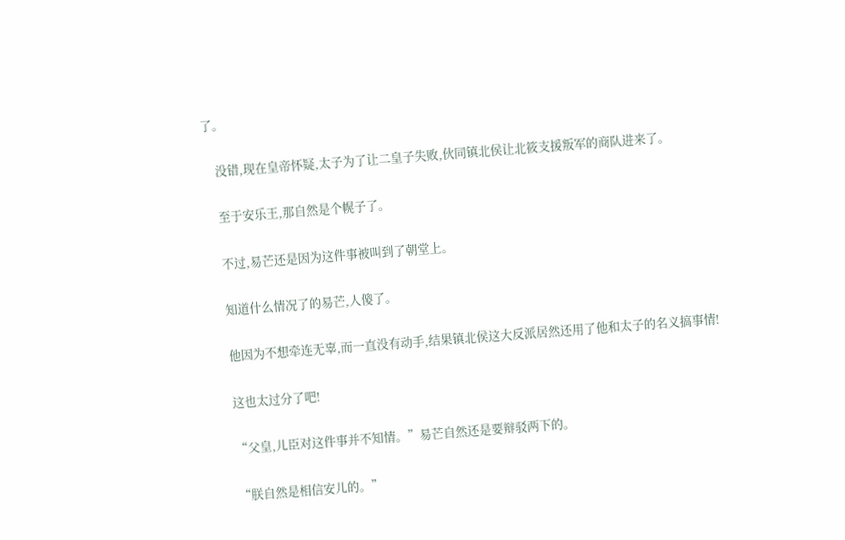了。

    没错,现在皇帝怀疑,太子为了让二皇子失败,伙同镇北侯让北筱支援叛军的商队进来了。

    至于安乐王,那自然是个幌子了。

    不过,易芒还是因为这件事被叫到了朝堂上。

    知道什么情况了的易芒,人傻了。

    他因为不想牵连无辜,而一直没有动手,结果镇北侯这大反派居然还用了他和太子的名义搞事情!

    这也太过分了吧!

    “父皇,儿臣对这件事并不知情。”易芒自然还是要辩驳两下的。

    “朕自然是相信安儿的。”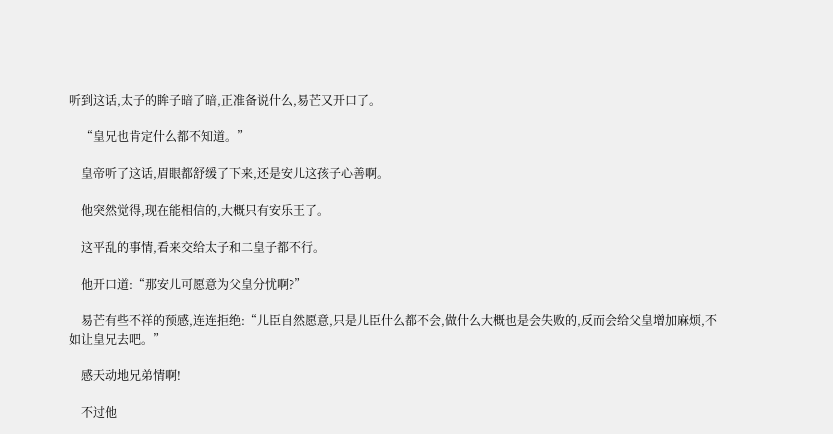听到这话,太子的眸子暗了暗,正准备说什么,易芒又开口了。

    “皇兄也肯定什么都不知道。”

    皇帝听了这话,眉眼都舒缓了下来,还是安儿这孩子心善啊。

    他突然觉得,现在能相信的,大概只有安乐王了。

    这平乱的事情,看来交给太子和二皇子都不行。

    他开口道:“那安儿可愿意为父皇分忧啊?”

    易芒有些不祥的预感,连连拒绝:“儿臣自然愿意,只是儿臣什么都不会,做什么大概也是会失败的,反而会给父皇增加麻烦,不如让皇兄去吧。”

    感天动地兄弟情啊!

    不过他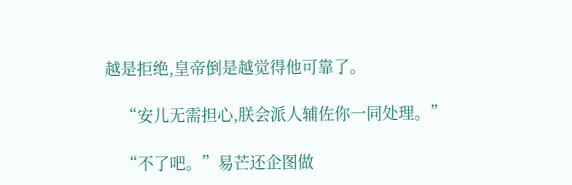越是拒绝,皇帝倒是越觉得他可靠了。

    “安儿无需担心,朕会派人辅佐你一同处理。”

    “不了吧。”易芒还企图做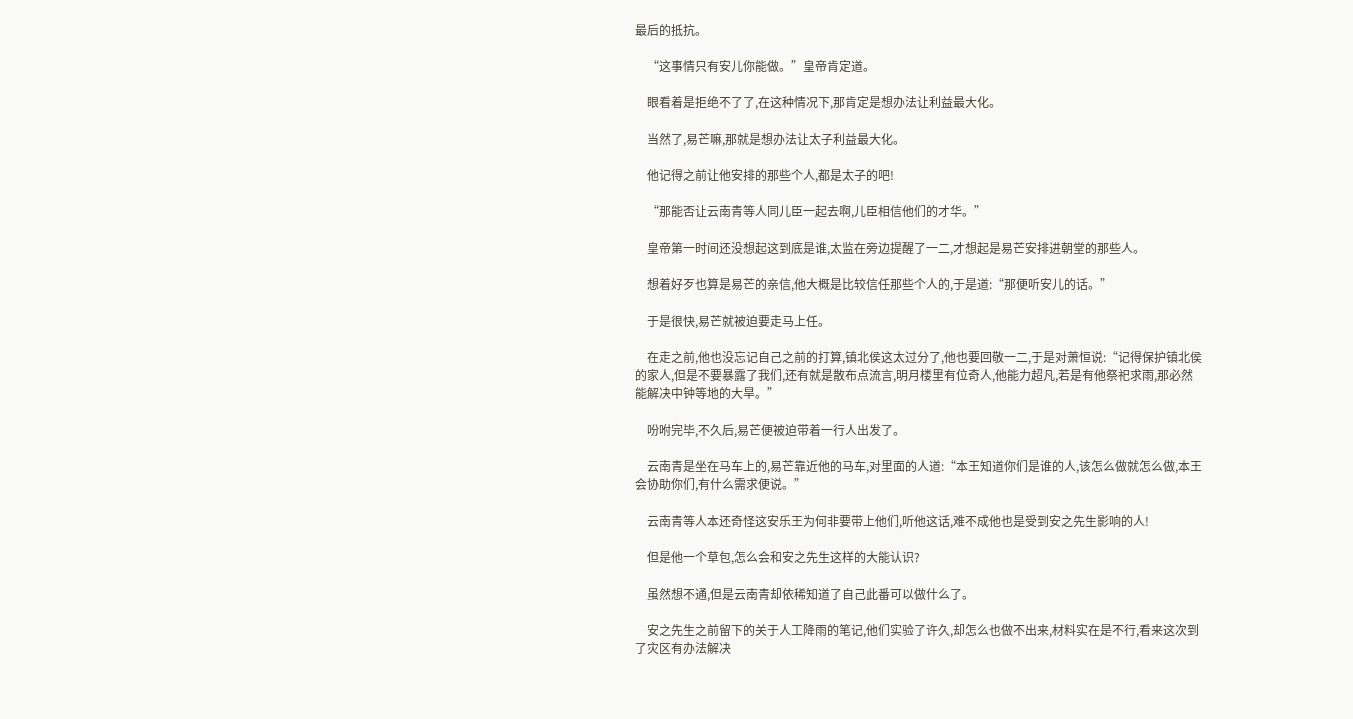最后的抵抗。

    “这事情只有安儿你能做。”皇帝肯定道。

    眼看着是拒绝不了了,在这种情况下,那肯定是想办法让利益最大化。

    当然了,易芒嘛,那就是想办法让太子利益最大化。

    他记得之前让他安排的那些个人,都是太子的吧!

    “那能否让云南青等人同儿臣一起去啊,儿臣相信他们的才华。”

    皇帝第一时间还没想起这到底是谁,太监在旁边提醒了一二,才想起是易芒安排进朝堂的那些人。

    想着好歹也算是易芒的亲信,他大概是比较信任那些个人的,于是道:“那便听安儿的话。”

    于是很快,易芒就被迫要走马上任。

    在走之前,他也没忘记自己之前的打算,镇北侯这太过分了,他也要回敬一二,于是对萧恒说:“记得保护镇北侯的家人,但是不要暴露了我们,还有就是散布点流言,明月楼里有位奇人,他能力超凡,若是有他祭祀求雨,那必然能解决中钟等地的大旱。”

    吩咐完毕,不久后,易芒便被迫带着一行人出发了。

    云南青是坐在马车上的,易芒靠近他的马车,对里面的人道:“本王知道你们是谁的人,该怎么做就怎么做,本王会协助你们,有什么需求便说。”

    云南青等人本还奇怪这安乐王为何非要带上他们,听他这话,难不成他也是受到安之先生影响的人!

    但是他一个草包,怎么会和安之先生这样的大能认识?

    虽然想不通,但是云南青却依稀知道了自己此番可以做什么了。

    安之先生之前留下的关于人工降雨的笔记,他们实验了许久,却怎么也做不出来,材料实在是不行,看来这次到了灾区有办法解决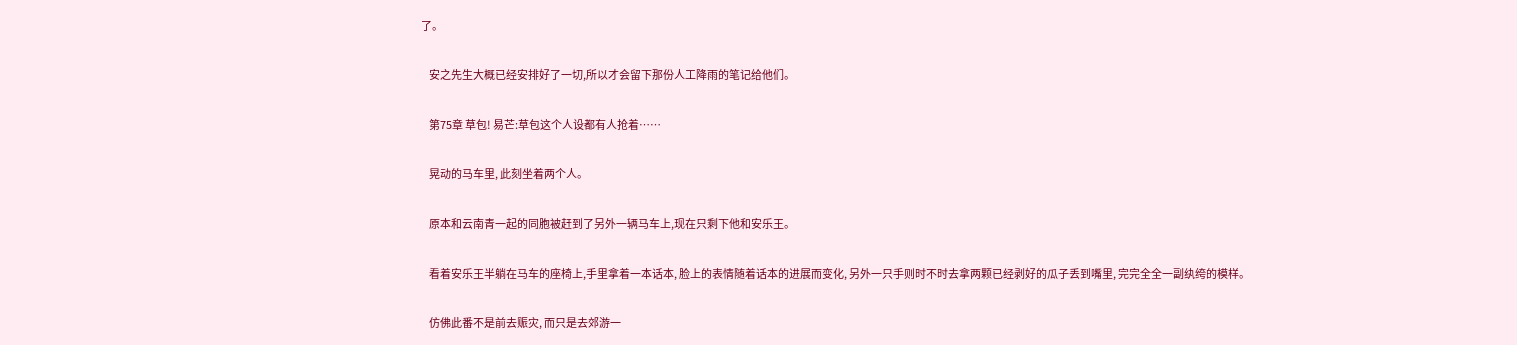了。

    安之先生大概已经安排好了一切,所以才会留下那份人工降雨的笔记给他们。

    第75章 草包! 易芒:草包这个人设都有人抢着……

    晃动的马车里, 此刻坐着两个人。

    原本和云南青一起的同胞被赶到了另外一辆马车上,现在只剩下他和安乐王。

    看着安乐王半躺在马车的座椅上,手里拿着一本话本, 脸上的表情随着话本的进展而变化, 另外一只手则时不时去拿两颗已经剥好的瓜子丢到嘴里, 完完全全一副纨绔的模样。

    仿佛此番不是前去赈灾, 而只是去郊游一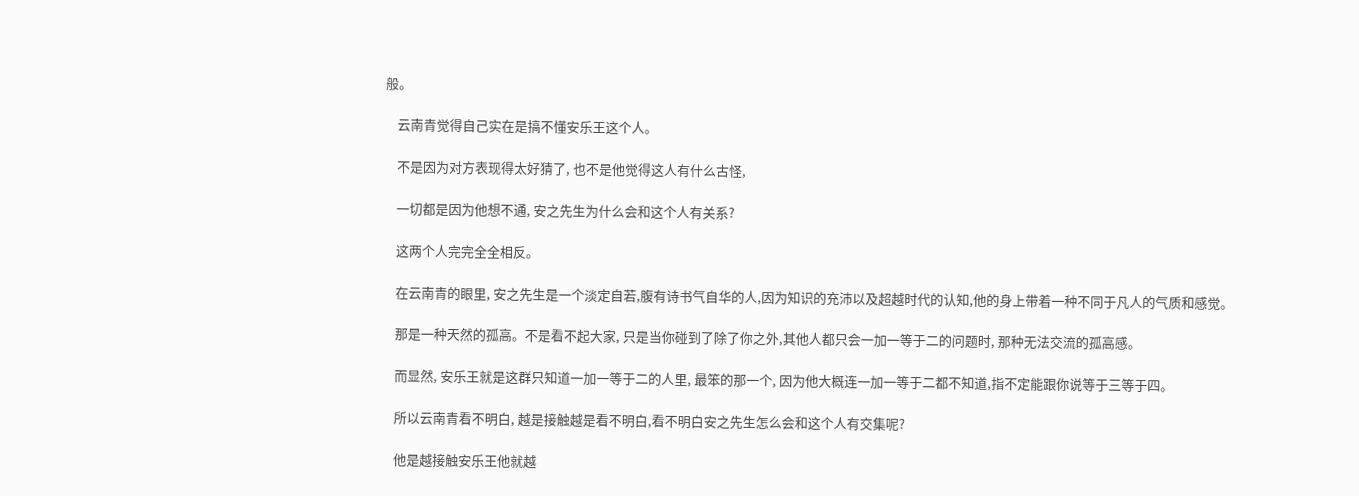般。

    云南青觉得自己实在是搞不懂安乐王这个人。

    不是因为对方表现得太好猜了, 也不是他觉得这人有什么古怪,

    一切都是因为他想不通, 安之先生为什么会和这个人有关系?

    这两个人完完全全相反。

    在云南青的眼里, 安之先生是一个淡定自若,腹有诗书气自华的人,因为知识的充沛以及超越时代的认知,他的身上带着一种不同于凡人的气质和感觉。

    那是一种天然的孤高。不是看不起大家, 只是当你碰到了除了你之外,其他人都只会一加一等于二的问题时, 那种无法交流的孤高感。

    而显然, 安乐王就是这群只知道一加一等于二的人里, 最笨的那一个, 因为他大概连一加一等于二都不知道,指不定能跟你说等于三等于四。

    所以云南青看不明白, 越是接触越是看不明白,看不明白安之先生怎么会和这个人有交集呢?

    他是越接触安乐王他就越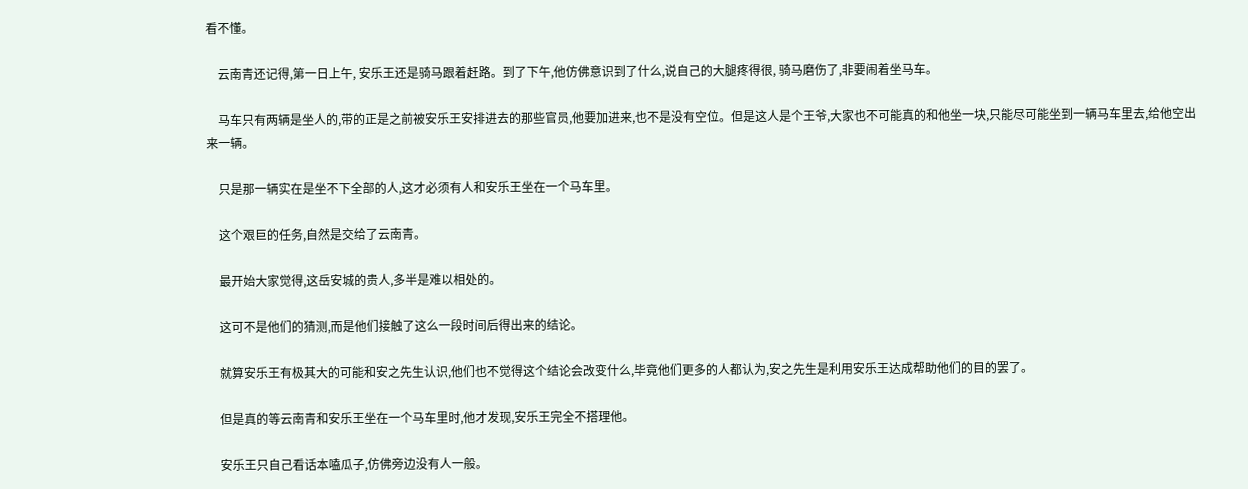看不懂。

    云南青还记得,第一日上午, 安乐王还是骑马跟着赶路。到了下午,他仿佛意识到了什么,说自己的大腿疼得很, 骑马磨伤了,非要闹着坐马车。

    马车只有两辆是坐人的,带的正是之前被安乐王安排进去的那些官员,他要加进来,也不是没有空位。但是这人是个王爷,大家也不可能真的和他坐一块,只能尽可能坐到一辆马车里去,给他空出来一辆。

    只是那一辆实在是坐不下全部的人,这才必须有人和安乐王坐在一个马车里。

    这个艰巨的任务,自然是交给了云南青。

    最开始大家觉得,这岳安城的贵人,多半是难以相处的。

    这可不是他们的猜测,而是他们接触了这么一段时间后得出来的结论。

    就算安乐王有极其大的可能和安之先生认识,他们也不觉得这个结论会改变什么,毕竟他们更多的人都认为,安之先生是利用安乐王达成帮助他们的目的罢了。

    但是真的等云南青和安乐王坐在一个马车里时,他才发现,安乐王完全不搭理他。

    安乐王只自己看话本嗑瓜子,仿佛旁边没有人一般。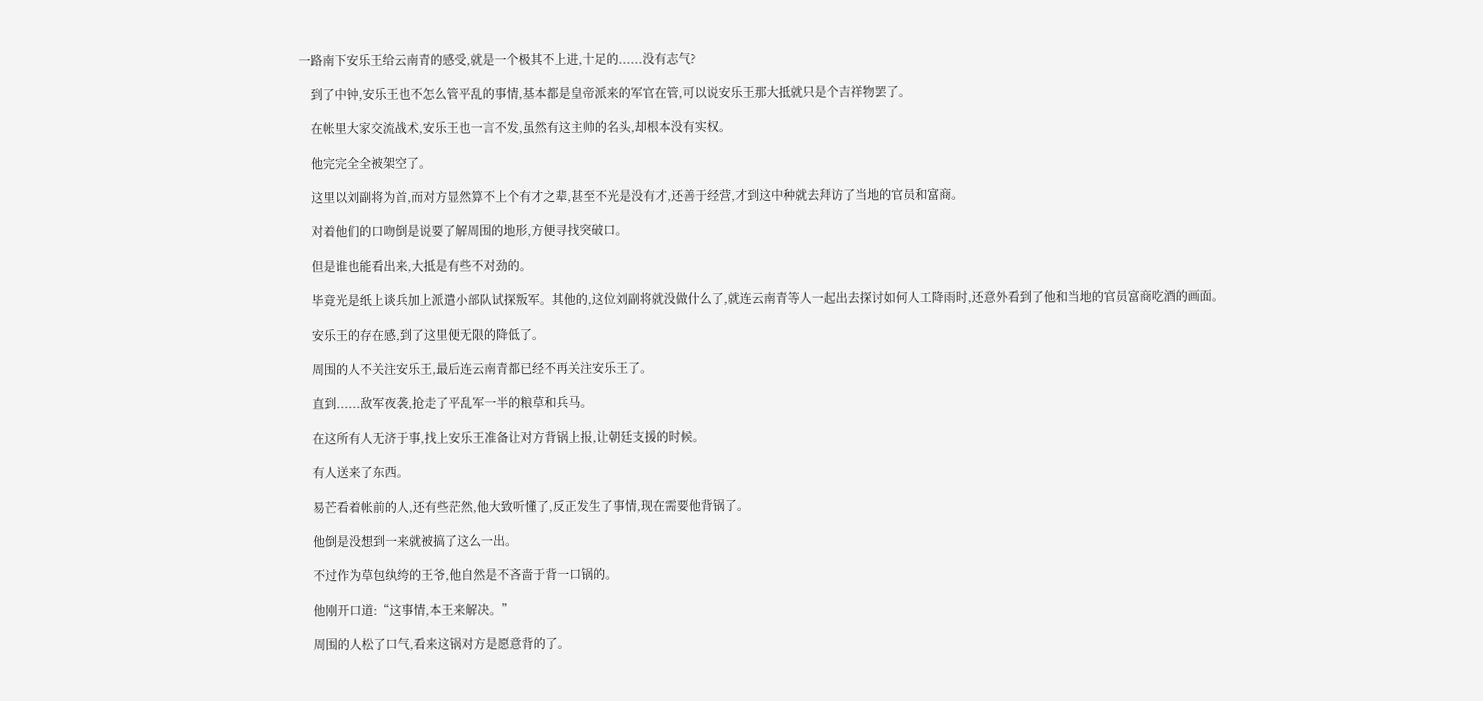一路南下安乐王给云南青的感受,就是一个极其不上进,十足的......没有志气?

    到了中钟,安乐王也不怎么管平乱的事情,基本都是皇帝派来的军官在管,可以说安乐王那大抵就只是个吉祥物罢了。

    在帐里大家交流战术,安乐王也一言不发,虽然有这主帅的名头,却根本没有实权。

    他完完全全被架空了。

    这里以刘副将为首,而对方显然算不上个有才之辈,甚至不光是没有才,还善于经营,才到这中种就去拜访了当地的官员和富商。

    对着他们的口吻倒是说要了解周围的地形,方便寻找突破口。

    但是谁也能看出来,大抵是有些不对劲的。

    毕竟光是纸上谈兵加上派遣小部队试探叛军。其他的,这位刘副将就没做什么了,就连云南青等人一起出去探讨如何人工降雨时,还意外看到了他和当地的官员富商吃酒的画面。

    安乐王的存在感,到了这里便无限的降低了。

    周围的人不关注安乐王,最后连云南青都已经不再关注安乐王了。

    直到......敌军夜袭,抢走了平乱军一半的粮草和兵马。

    在这所有人无济于事,找上安乐王准备让对方背锅上报,让朝廷支援的时候。

    有人送来了东西。

    易芒看着帐前的人,还有些茫然,他大致听懂了,反正发生了事情,现在需要他背锅了。

    他倒是没想到一来就被搞了这么一出。

    不过作为草包纨绔的王爷,他自然是不吝啬于背一口锅的。

    他刚开口道:“这事情,本王来解决。”

    周围的人松了口气,看来这锅对方是愿意背的了。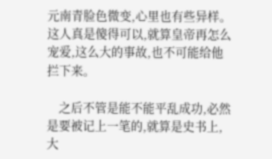元南青脸色微变,心里也有些异样。这人真是傻得可以,就算皇帝再怎么宠爱,这么大的事故,也不可能给他拦下来。

    之后不管是能不能平乱成功,必然是要被记上一笔的,就算是史书上,大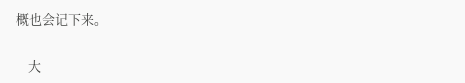概也会记下来。

    大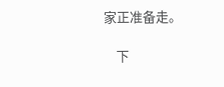家正准备走。

    下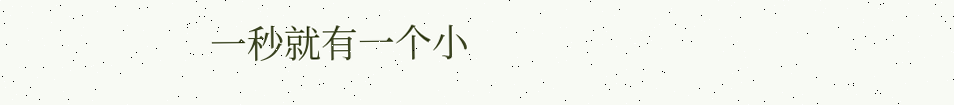一秒就有一个小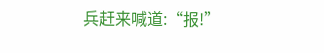兵赶来喊道:“报!”